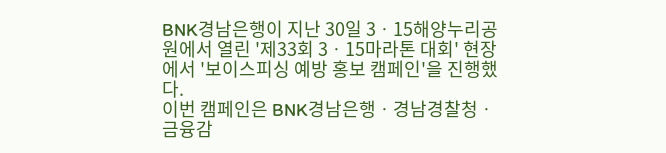BNK경남은행이 지난 30일 3ㆍ15해양누리공원에서 열린 '제33회 3ㆍ15마라톤 대회' 현장에서 '보이스피싱 예방 홍보 캠페인'을 진행했다.
이번 캠페인은 BNK경남은행ㆍ경남경찰청ㆍ금융감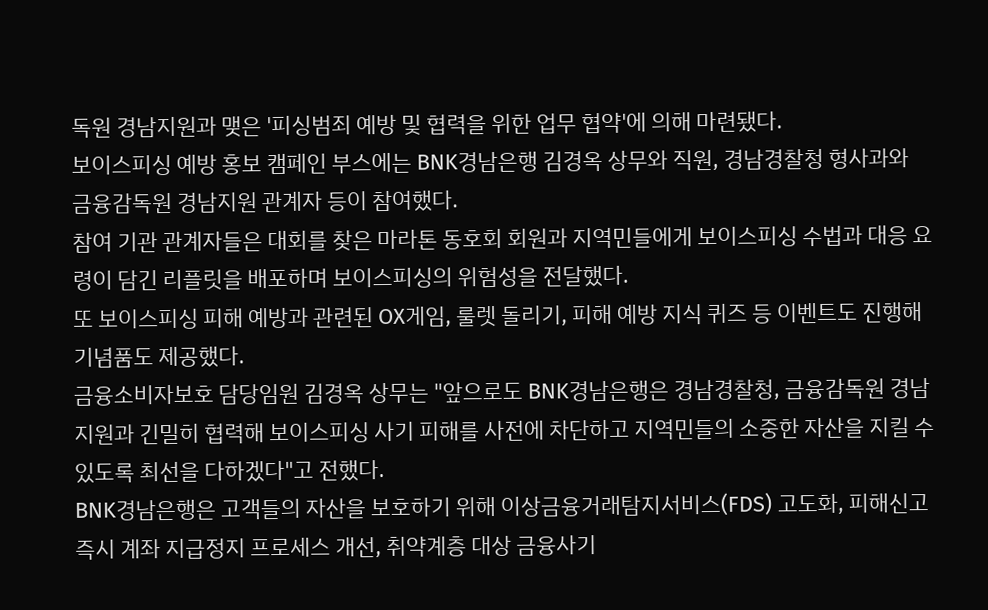독원 경남지원과 맺은 '피싱범죄 예방 및 협력을 위한 업무 협약'에 의해 마련됐다.
보이스피싱 예방 홍보 캠페인 부스에는 BNK경남은행 김경옥 상무와 직원, 경남경찰청 형사과와 금융감독원 경남지원 관계자 등이 참여했다.
참여 기관 관계자들은 대회를 찾은 마라톤 동호회 회원과 지역민들에게 보이스피싱 수법과 대응 요령이 담긴 리플릿을 배포하며 보이스피싱의 위험성을 전달했다.
또 보이스피싱 피해 예방과 관련된 OX게임, 룰렛 돌리기, 피해 예방 지식 퀴즈 등 이벤트도 진행해 기념품도 제공했다.
금융소비자보호 담당임원 김경옥 상무는 "앞으로도 BNK경남은행은 경남경찰청, 금융감독원 경남지원과 긴밀히 협력해 보이스피싱 사기 피해를 사전에 차단하고 지역민들의 소중한 자산을 지킬 수 있도록 최선을 다하겠다"고 전했다.
BNK경남은행은 고객들의 자산을 보호하기 위해 이상금융거래탐지서비스(FDS) 고도화, 피해신고 즉시 계좌 지급정지 프로세스 개선, 취약계층 대상 금융사기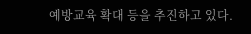예방교육 확대 등을 추진하고 있다.